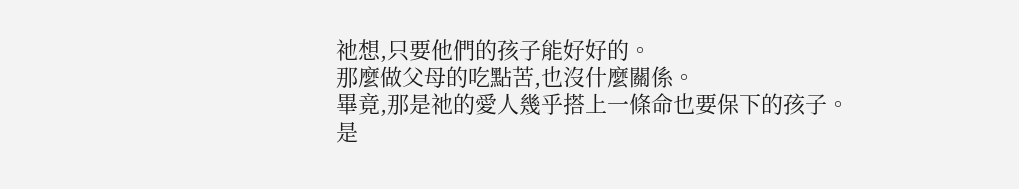祂想,只要他們的孩子能好好的。
那麼做父母的吃點苦,也沒什麼關係。
畢竟,那是祂的愛人幾乎搭上一條命也要保下的孩子。
是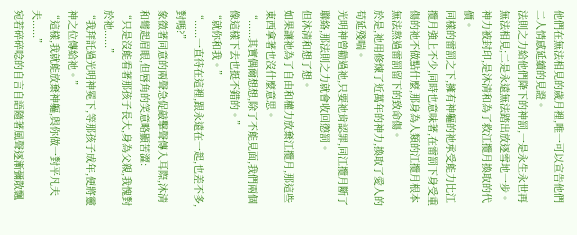他們在無法相見的歲月裡,唯一可以宣告他們二人情感延續的見證。
法則之力給他們降下的神罰,一是永生永世再無法相見;二是永遠無法踏出放逐雪地一步。
神力被封印,是沐清和為了救江攬月換取的代價。
同樣的雷罰之下,擁有神軀的祂承受能力比江攬月強上不少,同時也意味著,在雷罰下身受重傷的祂不做點什麼,那身為人類的江攬月根本無法熬過雷罰留下的致命傷。
於是,祂用修煉了近萬年的神力,換取了愛人的苟延殘喘。
光明神曾勸過祂,只要祂肯認罪,同江攬月斷了聯絡,那法則之力就會收回懲罰。
但沐清和想了想。
如果讓祂為了自由和權力放棄江攬月,那這些東西拿著也沒什麼意思。
“......其實偶爾想想,除了不能見面,我們兩個像這樣下去也挺不錯的。”
“就你和我。”
“......一直待在這裡,跟永遠在一起,也差不多,對嗎?”
象徵著同意的兩聲急促敲擊聲傳入耳際,沐清和彎起眉眼,但唇角的笑意略顯苦澀:
“只是沒能看著那孩子長大,身為父親,我愧對於祂......”
“我拜託過光明神冕下,等那孩子成年,便將靈神之位傳給祂。”
“這樣,我就能放棄神軀,與你做一對平凡夫夫......”
宛若碎碎唸的自言自語隨著風聲逐漸彌散飄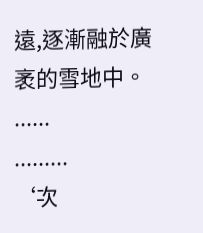遠,逐漸融於廣袤的雪地中。
......
.........
‘次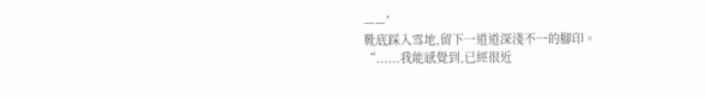——’
靴底踩入雪地,留下一道道深淺不一的腳印。
“......我能感覺到,已經很近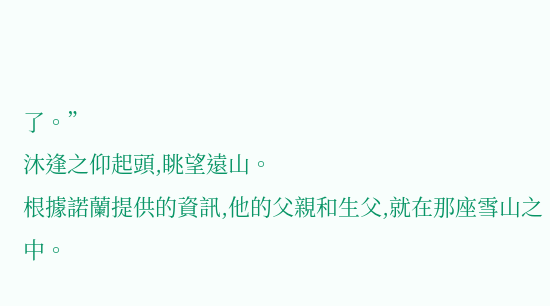了。”
沐逢之仰起頭,眺望遠山。
根據諾蘭提供的資訊,他的父親和生父,就在那座雪山之中。